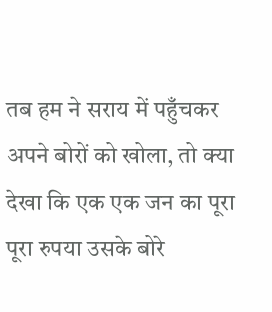तब हम ने सराय में पहुँचकर अपने बोरों को खोला, तो क्या देखा कि एक एक जन का पूरा पूरा रुपया उसके बोरे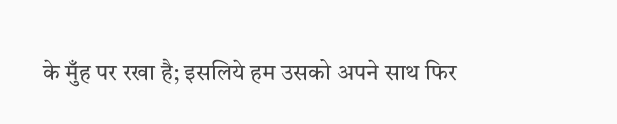के मुँह पर रखा है; इसलिये हम उसको अपने साथ फिर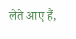लेते आए हैं,